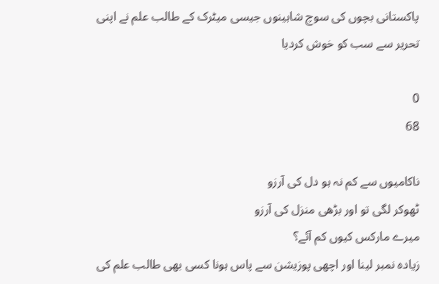پاکستانی بچوں کی سوچ شاہینوں جیسی میٹرک کے طالب علم نے اپنی تحریر سے سب کو خوش کردیا

0
68

ناکامیوں سے کم نہ ہو دل کی آرزو
ٹھوکر لگی تو اور بڑھی منزل کی آرزو
میرے مارکس کیوں کم آئے؟
زیادہ نمبر لینا اور اچھی پوزیشن سے پاس ہونا کسی بھی طالب علم کی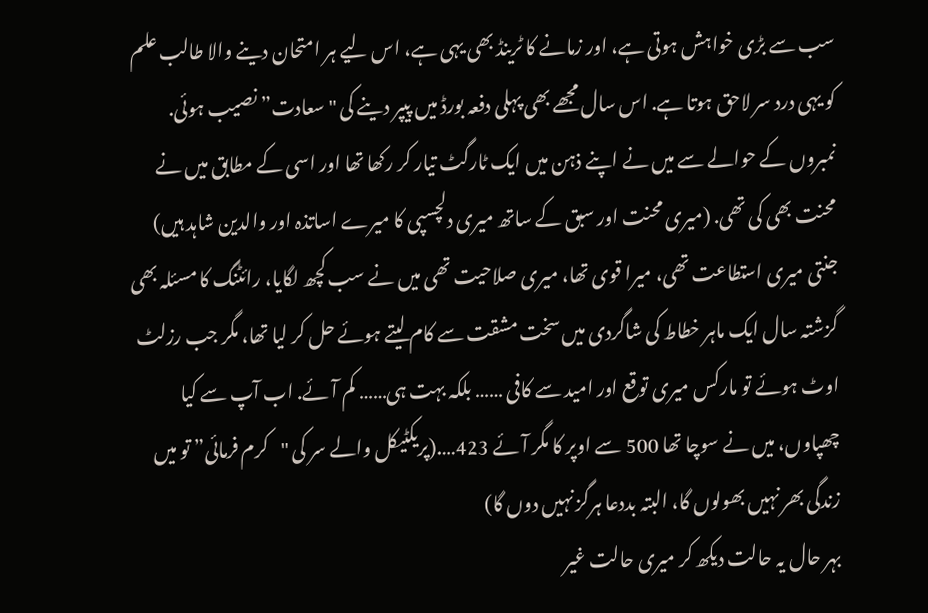سب سے بڑی خواہش ہوتی ہے، اور زمانے کا ٹرینڈ بھی یہی ہے، اس لیے ہر امتحان دینے والا طالب علم کو یہی درد سر لاحق ہوتا ہے. اس سال مجھے بھی پہلی دفعہ بورڈ میں پیپر دینے کی "سعادت” نصیب ہوئی. نمبروں کے حوالے سے میں نے اپنے ذہن میں ایک ٹارگٹ تیار کر رکھا تھا اور اسی کے مطابق میں نے محنت بھی کی تھی. (میری محنت اور سبق کے ساتھ میری دلچسپی کا میرے اساتذہ اور والدین شاہد ہیں) جنتی میری استطاعت تھی، میرا قوی تھا، میری صلاحیت تھی میں نے سب کچھ لگایا، رائٹنگ کا مسئلہ بھی گزشتہ سال ایک ماہر خطاط کی شاگردی میں سخت مشقت سے کام لیتے ہوئے حل کر لیا تھا، مگر جب رزلٹ اوٹ ہوئے تو مارکس میری توقع اور امید سے کافی …… بلکہ بہت ہی…… کم آئے. اب آپ سے کیا چھپاوں، میں نے سوچا تھا 500 سے اوپر کا مگر آئے 423….(پریکٹیکل والے سر کی "کرم فرمائی” تو میں زندگی بھر نہیں بھولوں گا، البتہ بددعا ہرگز نہیں دوں گا)
بہر حال یہ حالت دیکھ کر میری حالت غیر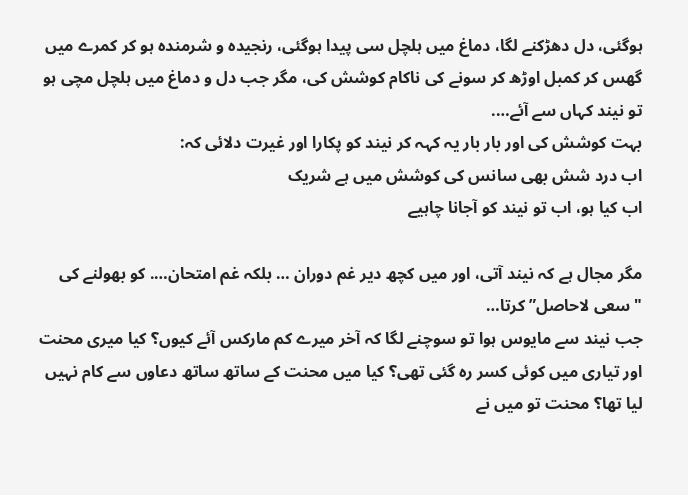ہوگئی، دل دھڑکنے لگا، دماغ میں ہلچل سی پیدا ہوگئی، رنجیدہ و شرمندہ ہو کر کمرے میں گھس کر کمبل اوڑھ کر سونے کی ناکام کوشش کی، مگر جب دل و دماغ میں ہلچل مچی ہو تو نیند کہاں سے آئے….
بہت کوشش کی اور بار بار یہ کہہ کر نیند کو پکارا اور غیرت دلائی کہ:
اب درد شش بھی سانس کی کوشش میں ہے شریک
اب کیا ہو، اب تو نیند کو آجانا چاہیے

مگر مجال ہے کہ نیند آتی، اور میں کچھ دیر غم دوران … بلکہ غم امتحان…. کو بھولنے کی "سعی لاحاصل” کرتا…
جب نیند سے مایوس ہوا تو سوچنے لگا کہ آخر میرے کم مارکس آئے کیوں؟ کیا میری محنت اور تیاری میں کوئی کسر رہ گئی تھی؟ کیا میں محنت کے ساتھ ساتھ دعاوں سے کام نہیں لیا تھا؟ محنت تو میں نے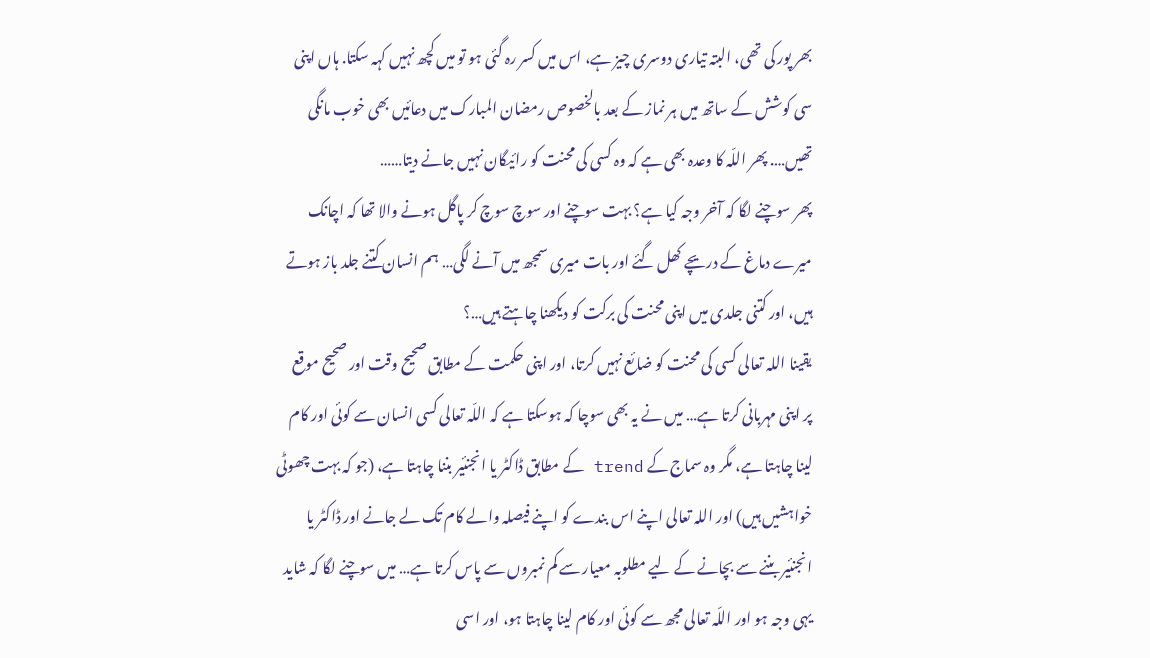بھر پور کی تھی، البتہ تیاری دوسری چیز ہے، اس میں کسر رہ گئی ہو تو میں کچھ نہیں کہہ سکتا. ہاں اپنی سی کوشش کے ساتھ میں ہر نماز کے بعد بالخصوص رمضان المبارک میں دعائیں بھی خوب مانگی تھیں…. پھر اللّہ کا وعدہ بھی ہے کہ وہ کسی کی محنت کو رائیگان نہیں جانے دیتا……
پھر سوچنے لگا کہ آخر وجہ کیا ہے؟ بہت سوچنے اور سوچ سوچ کر پاگل ہونے والا تھا کہ اچانک میرے دماغ کے دریچے کھل گئے اور بات میری سمجھ میں آنے لگی… ہم انسان کتنے جلد باز ہوتے ہیں، اور کتنی جلدی میں اپنی محنت کی برکت کو دیکھنا چاہتے ہیں…؟
یقینا اللہ تعالی کسی کی محنت کو ضائع نہیں کرتا، اور اپنی حکمت کے مطابق صحیح وقت اور صحیح موقع پر اپنی مہربانی کرتا ہے… میں نے یہ بھی سوچا کہ ہوسکتا ہے کہ اللّہ تعالی کسی انسان سے کوئی اور کام لینا چاہتا ہے، مگر وہ سماج کے trend کے مطابق ڈاکٹر یا انجنئیر بننا چاہتا ہے، (جو کہ بہت چھوٹی خواہشیں ہیں) اور اللہ تعالی اپنے اس بندے کو اپنے فیصلہ والے کام تک لے جانے اور ڈاکٹر یا انجنئیر بننے سے بچانے کے لیے مطلوبہ معیار سے کم نمبروں سے پاس کرتا ہے… میں سوچنے لگا کہ شاید یہی وجہ ہو اور اللّہ تعالی مجھ سے کوئی اور کام لینا چاہتا ہو، اور اسی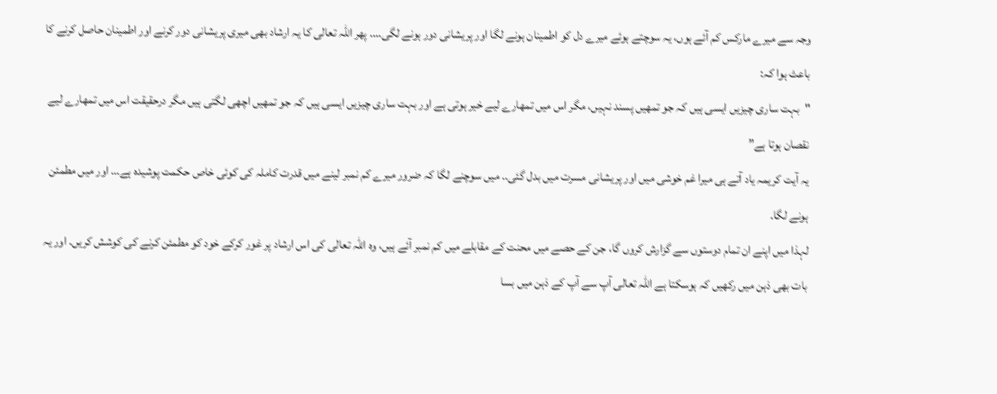وجہ سے میرے مارکس کم آئے ہوں، یہ سوچتے ہوئے میرے دل کو اطمینان ہونے لگا اور پریشانی دور ہونے لگی…. پھر اللہ تعالی کا یہ ارشاد بھی میری پریشانی دور کرنے اور اطمینان حاصل کرنے کا باعث ہوا کہ:
"بہت ساری چیزیں ایسی ہیں کہ جو تمھیں پسند نہیں، مگر اس میں تمھارے لیے خیر ہوتی ہے اور بہت ساری چیزیں ایسی ہیں کہ جو تمھیں اچھی لگتی ہیں مگر درحقیقت اس میں تمھارے لیے نقصان ہوتا ہے”
یہ آیت کریمہ یاد آتے ہی میرا غم خوشی میں اور پریشانی مسرت میں بدل گئی.. میں سوچنے لگا کہ ضرور میرے کم نمبر لینے میں قدرت کاملہ کی کوئی خاص حکمت پوشیدہ ہے… اور میں مطمئن ہونے لگا.
لہذا میں اپنے ان تمام دوستوں سے گزارش کروں گا، جن کے حصے میں محنت کے مقابلے میں کم نمبر آئے ہیں، وہ اللّہ تعالی کی اس ارشاد پر غور کرکے خود کو مطمئن کرنے کی کوشش کریں. اور یہ بات بھی ذہن میں رکھیں کہ ہوسکتا ہے اللہ تعالی آپ سے آپ کے ذہن میں بسا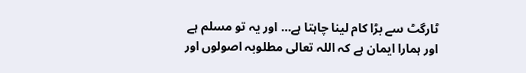ٹارگٹ سے بڑا کام لینا چاہتا ہے… اور یہ تو مسلم ہے اور ہمارا ایمان ہے کہ اللہ تعالی مطلوبہ اصولوں اور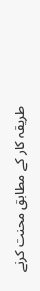طریقہ کار کے مطابق محنت کرنے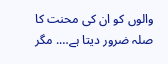والوں کو ان کی محنت کا صلہ ضرور دیتا ہے…. مگر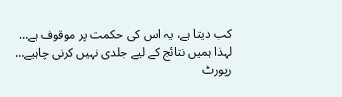کب دیتا ہے، یہ اس کی حکمت پر موقوف ہے… لہذا ہمیں نتائج کے لیے جلدی نہیں کرنی چاہیے…
رپورٹ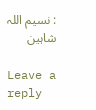: نسیم اللہ شاہین

Leave a reply